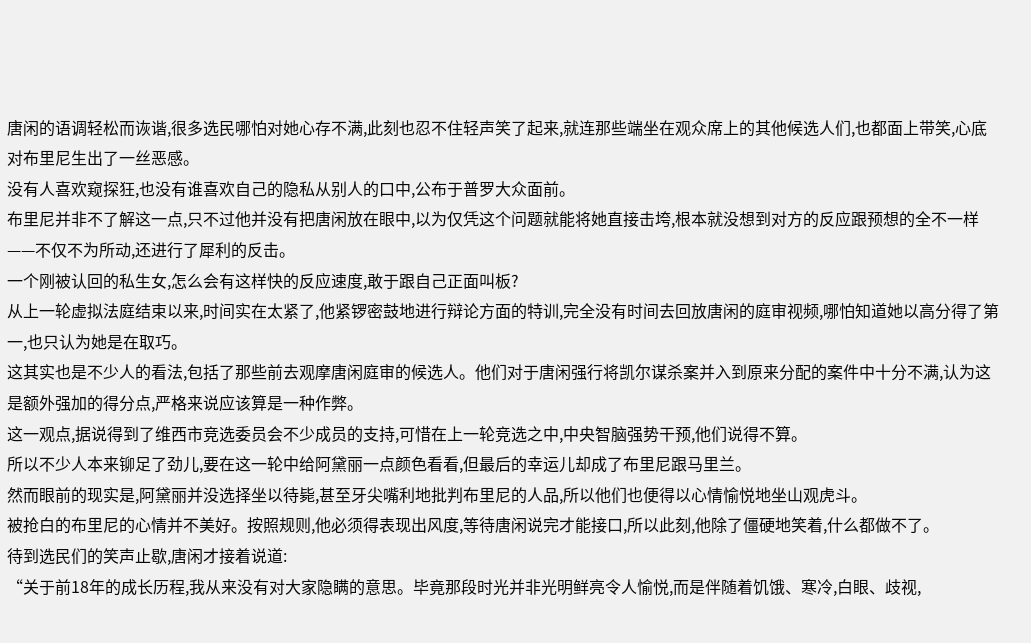唐闲的语调轻松而诙谐,很多选民哪怕对她心存不满,此刻也忍不住轻声笑了起来,就连那些端坐在观众席上的其他候选人们,也都面上带笑,心底对布里尼生出了一丝恶感。
没有人喜欢窥探狂,也没有谁喜欢自己的隐私从别人的口中,公布于普罗大众面前。
布里尼并非不了解这一点,只不过他并没有把唐闲放在眼中,以为仅凭这个问题就能将她直接击垮,根本就没想到对方的反应跟预想的全不一样——不仅不为所动,还进行了犀利的反击。
一个刚被认回的私生女,怎么会有这样快的反应速度,敢于跟自己正面叫板?
从上一轮虚拟法庭结束以来,时间实在太紧了,他紧锣密鼓地进行辩论方面的特训,完全没有时间去回放唐闲的庭审视频,哪怕知道她以高分得了第一,也只认为她是在取巧。
这其实也是不少人的看法,包括了那些前去观摩唐闲庭审的候选人。他们对于唐闲强行将凯尔谋杀案并入到原来分配的案件中十分不满,认为这是额外强加的得分点,严格来说应该算是一种作弊。
这一观点,据说得到了维西市竞选委员会不少成员的支持,可惜在上一轮竞选之中,中央智脑强势干预,他们说得不算。
所以不少人本来铆足了劲儿,要在这一轮中给阿黛丽一点颜色看看,但最后的幸运儿却成了布里尼跟马里兰。
然而眼前的现实是,阿黛丽并没选择坐以待毙,甚至牙尖嘴利地批判布里尼的人品,所以他们也便得以心情愉悦地坐山观虎斗。
被抢白的布里尼的心情并不美好。按照规则,他必须得表现出风度,等待唐闲说完才能接口,所以此刻,他除了僵硬地笑着,什么都做不了。
待到选民们的笑声止歇,唐闲才接着说道:
“关于前18年的成长历程,我从来没有对大家隐瞒的意思。毕竟那段时光并非光明鲜亮令人愉悦,而是伴随着饥饿、寒冷,白眼、歧视,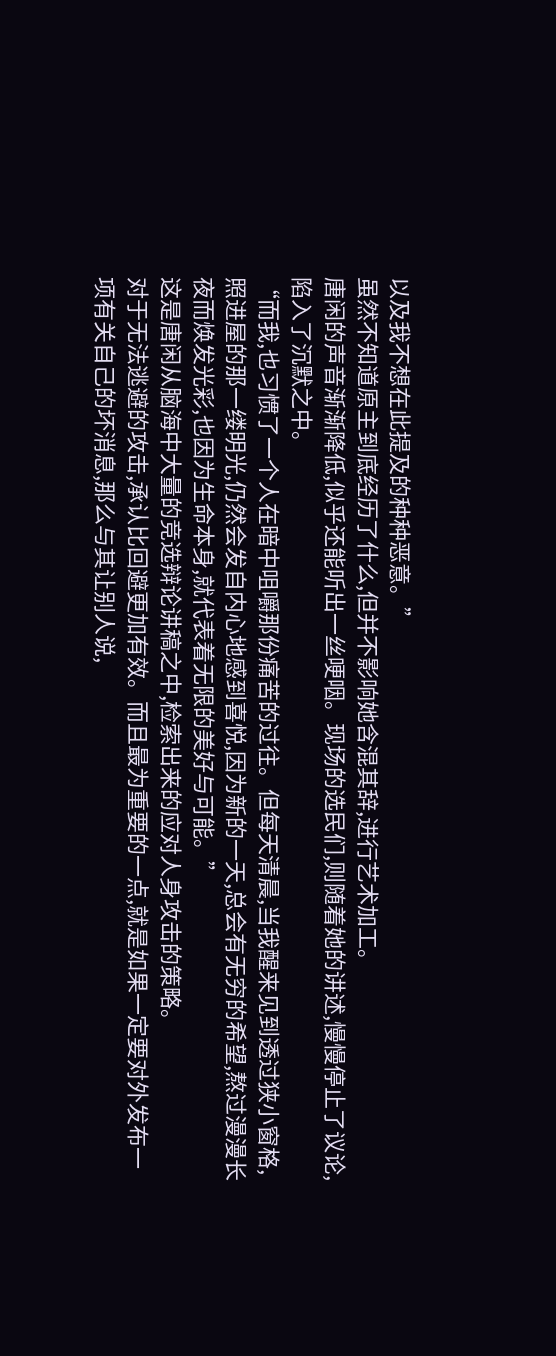以及我不想在此提及的种种恶意。”
虽然不知道原主到底经历了什么,但并不影响她含混其辞,进行艺术加工。
唐闲的声音渐渐降低,似乎还能听出一丝哽咽。现场的选民们,则随着她的讲述,慢慢停止了议论,陷入了沉默之中。
“而我,也习惯了一个人在暗中咀嚼那份痛苦的过往。但每天清晨,当我醒来见到透过狭小窗格,照进屋的那一缕明光,仍然会发自内心地感到喜悦,因为新的一天,总会有无穷的希望,熬过漫漫长夜而焕发光彩,也因为生命本身,就代表着无限的美好与可能。”
这是唐闲从脑海中大量的竞选辩论讲稿之中,检索出来的应对人身攻击的策略。
对于无法逃避的攻击,承认比回避更加有效。而且最为重要的一点,就是如果一定要对外发布一项有关自己的坏消息,那么与其让别人说,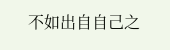不如出自自己之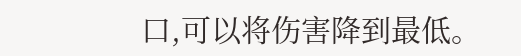口,可以将伤害降到最低。